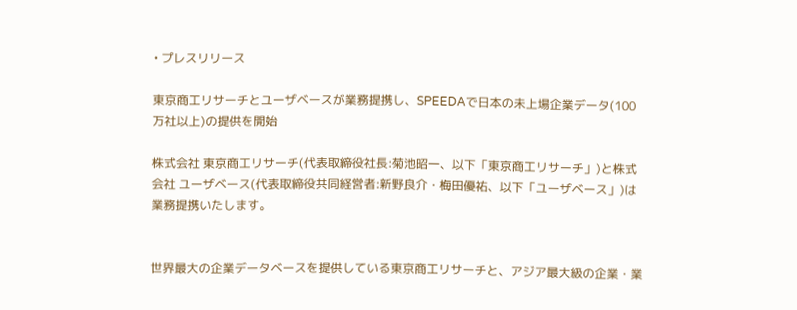• プレスリリース

東京商工リサーチとユーザベースが業務提携し、SPEEDAで日本の未上場企業データ(100万社以上)の提供を開始

株式会社 東京商工リサーチ(代表取締役社長:菊池昭一、以下「東京商工リサーチ」)と株式会社 ユーザベース(代表取締役共同経営者:新野良介・梅田優祐、以下「ユーザベース」)は業務提携いたします。


世界最大の企業データベースを提供している東京商工リサーチと、アジア最大級の企業・業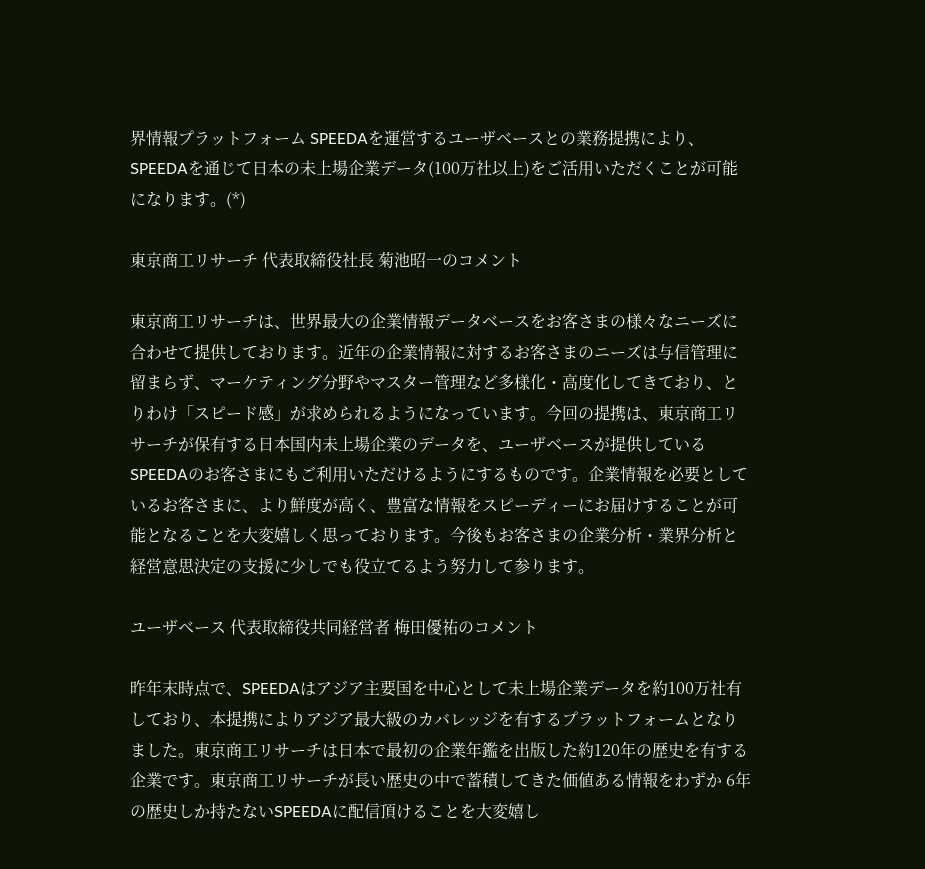界情報プラットフォーム SPEEDAを運営するユーザベースとの業務提携により、SPEEDAを通じて日本の未上場企業データ(100万社以上)をご活用いただくことが可能になります。(*)

東京商工リサーチ 代表取締役社長 菊池昭一のコメント

東京商工リサーチは、世界最大の企業情報データベースをお客さまの様々なニーズに合わせて提供しております。近年の企業情報に対するお客さまのニーズは与信管理に留まらず、マーケティング分野やマスター管理など多様化・高度化してきており、とりわけ「スピード感」が求められるようになっています。今回の提携は、東京商工リサーチが保有する日本国内未上場企業のデータを、ユーザベースが提供しているSPEEDAのお客さまにもご利用いただけるようにするものです。企業情報を必要としているお客さまに、より鮮度が高く、豊富な情報をスピーディーにお届けすることが可能となることを大変嬉しく思っております。今後もお客さまの企業分析・業界分析と経営意思決定の支援に少しでも役立てるよう努力して参ります。

ユーザベース 代表取締役共同経営者 梅田優祐のコメント

昨年末時点で、SPEEDAはアジア主要国を中心として未上場企業データを約100万社有しており、本提携によりアジア最大級のカバレッジを有するプラットフォームとなりました。東京商工リサーチは日本で最初の企業年鑑を出版した約120年の歴史を有する企業です。東京商工リサーチが長い歴史の中で蓄積してきた価値ある情報をわずか 6年の歴史しか持たないSPEEDAに配信頂けることを大変嬉し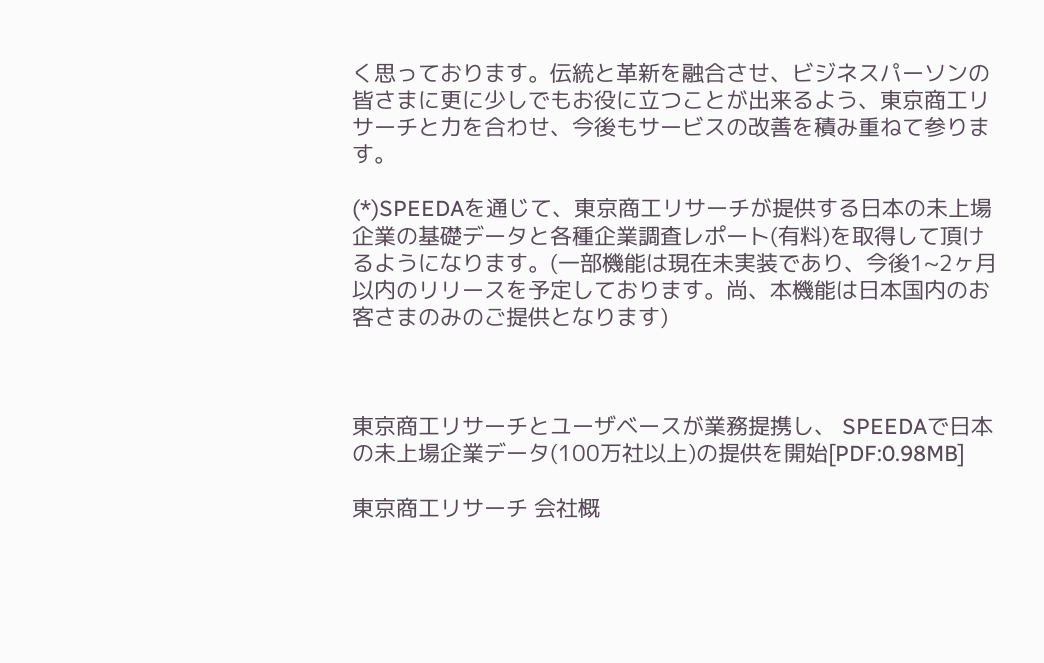く思っております。伝統と革新を融合させ、ビジネスパーソンの皆さまに更に少しでもお役に立つことが出来るよう、東京商工リサーチと力を合わせ、今後もサービスの改善を積み重ねて参ります。

(*)SPEEDAを通じて、東京商工リサーチが提供する日本の未上場企業の基礎データと各種企業調査レポート(有料)を取得して頂けるようになります。(一部機能は現在未実装であり、今後1~2ヶ月以内のリリースを予定しております。尚、本機能は日本国内のお客さまのみのご提供となります)



東京商工リサーチとユーザベースが業務提携し、 SPEEDAで日本の未上場企業データ(100万社以上)の提供を開始[PDF:0.98MB]

東京商工リサーチ 会社概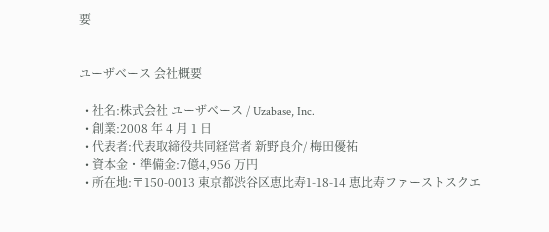要


ユーザベース 会社概要

  • 社名:株式会社 ユーザベース / Uzabase, Inc.
  • 創業:2008 年 4 月 1 日
  • 代表者:代表取締役共同経営者 新野良介/ 梅田優祐
  • 資本金・準備金:7億4,956 万円
  • 所在地:〒150-0013 東京都渋谷区恵比寿1-18-14 恵比寿ファーストスクエ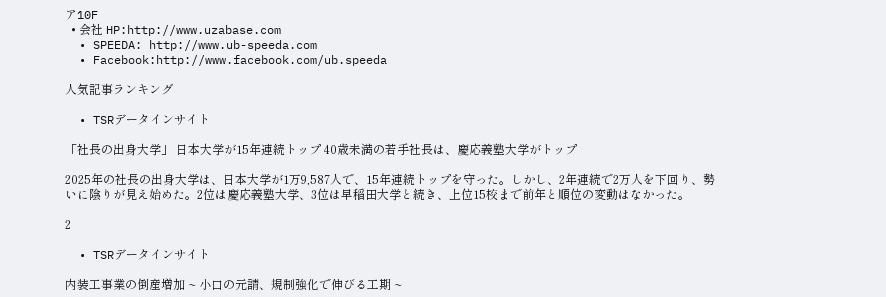ア10F
  • 会社 HP:http://www.uzabase.com
  • SPEEDA: http://www.ub-speeda.com
  • Facebook:http://www.facebook.com/ub.speeda

人気記事ランキング

  • TSRデータインサイト

「社長の出身大学」 日本大学が15年連続トップ 40歳未満の若手社長は、慶応義塾大学がトップ

2025年の社長の出身大学は、日本大学が1万9,587人で、15年連続トップを守った。しかし、2年連続で2万人を下回り、勢いに陰りが見え始めた。2位は慶応義塾大学、3位は早稲田大学と続き、上位15校まで前年と順位の変動はなかった。

2

  • TSRデータインサイト

内装工事業の倒産増加 ~ 小口の元請、規制強化で伸びる工期 ~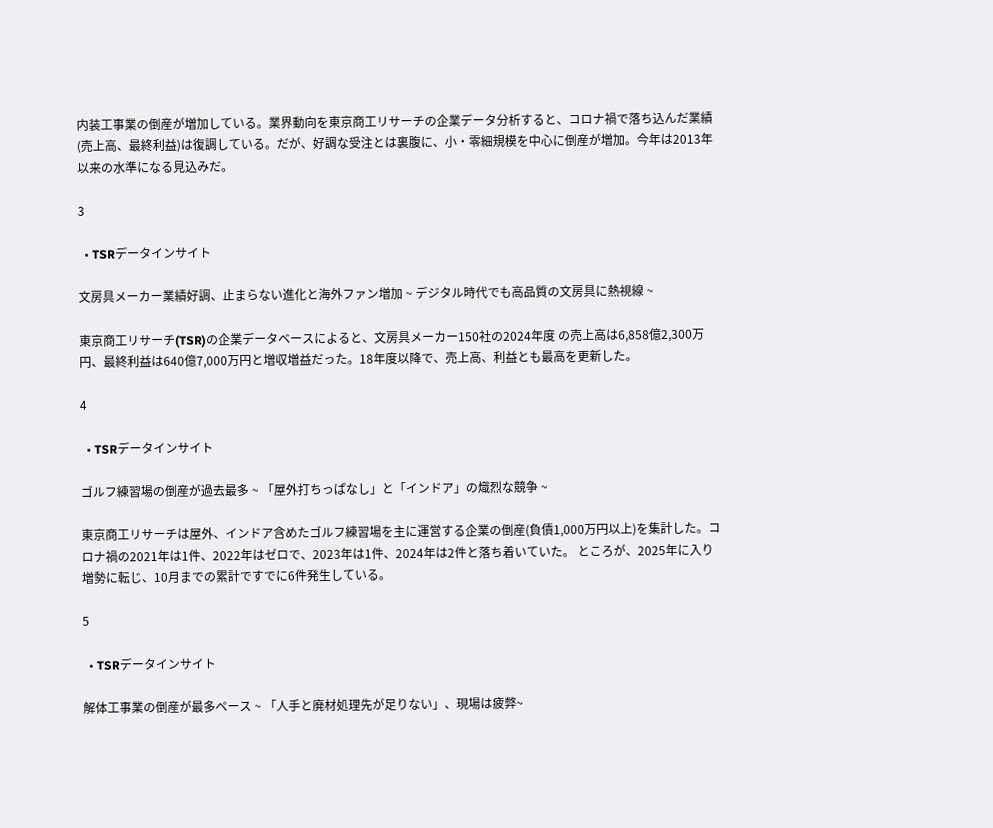内装工事業の倒産が増加している。業界動向を東京商工リサーチの企業データ分析すると、コロナ禍で落ち込んだ業績(売上高、最終利益)は復調している。だが、好調な受注とは裏腹に、小・零細規模を中心に倒産が増加。今年は2013年以来の水準になる見込みだ。

3

  • TSRデータインサイト

文房具メーカー業績好調、止まらない進化と海外ファン増加 ~ デジタル時代でも高品質の文房具に熱視線 ~

東京商工リサーチ(TSR)の企業データベースによると、文房具メーカー150社の2024年度 の売上高は6,858億2,300万円、最終利益は640億7,000万円と増収増益だった。18年度以降で、売上高、利益とも最高を更新した。

4

  • TSRデータインサイト

ゴルフ練習場の倒産が過去最多 ~ 「屋外打ちっぱなし」と「インドア」の熾烈な競争 ~

東京商工リサーチは屋外、インドア含めたゴルフ練習場を主に運営する企業の倒産(負債1,000万円以上)を集計した。コロナ禍の2021年は1件、2022年はゼロで、2023年は1件、2024年は2件と落ち着いていた。 ところが、2025年に入り増勢に転じ、10月までの累計ですでに6件発生している。

5

  • TSRデータインサイト

解体工事業の倒産が最多ペース ~ 「人手と廃材処理先が足りない」、現場は疲弊~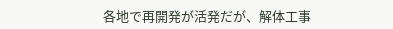各地で再開発が活発だが、解体工事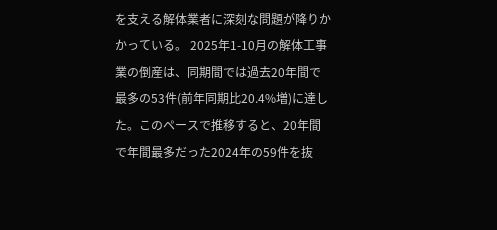を支える解体業者に深刻な問題が降りかかっている。 2025年1-10月の解体工事業の倒産は、同期間では過去20年間で最多の53件(前年同期比20.4%増)に達した。このペースで推移すると、20年間で年間最多だった2024年の59件を抜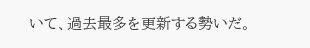いて、過去最多を更新する勢いだ。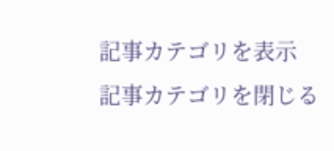記事カテゴリを表示
記事カテゴリを閉じる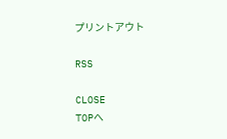プリントアウト

RSS

CLOSE
TOPへ